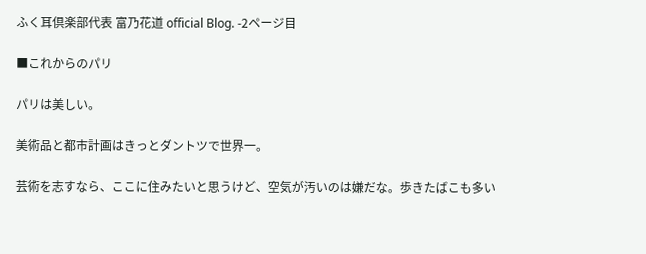ふく耳倶楽部代表 富乃花道 official Blog. -2ページ目

■これからのパリ

パリは美しい。

美術品と都市計画はきっとダントツで世界一。

芸術を志すなら、ここに住みたいと思うけど、空気が汚いのは嫌だな。歩きたばこも多い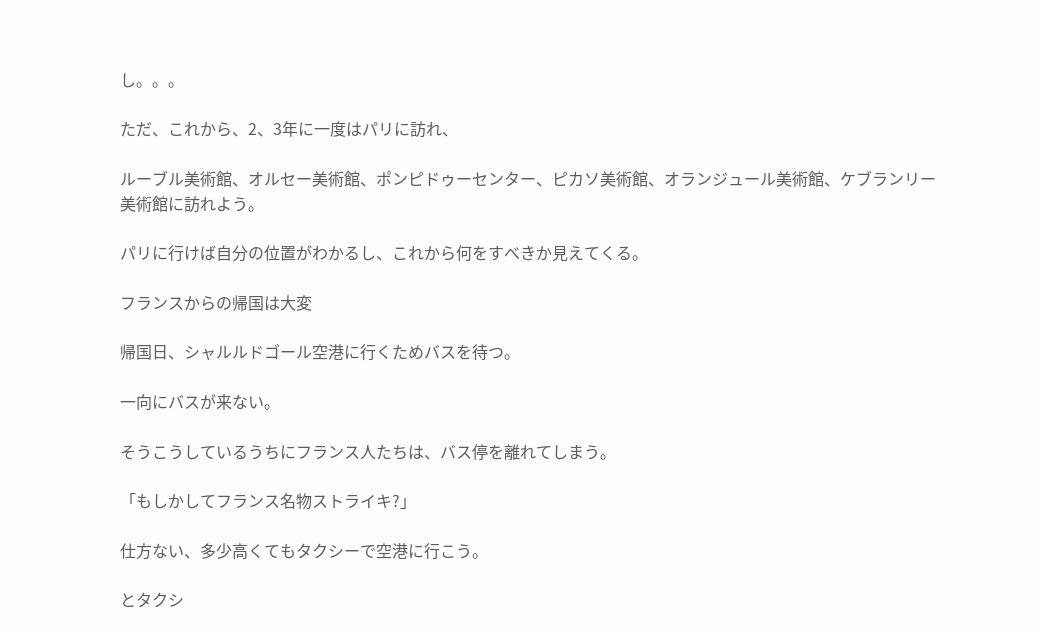し。。。

ただ、これから、2、3年に一度はパリに訪れ、

ルーブル美術館、オルセー美術館、ポンピドゥーセンター、ピカソ美術館、オランジュール美術館、ケブランリー美術館に訪れよう。

パリに行けば自分の位置がわかるし、これから何をすべきか見えてくる。

フランスからの帰国は大変

帰国日、シャルルドゴール空港に行くためバスを待つ。

一向にバスが来ない。

そうこうしているうちにフランス人たちは、バス停を離れてしまう。

「もしかしてフランス名物ストライキ?」

仕方ない、多少高くてもタクシーで空港に行こう。

とタクシ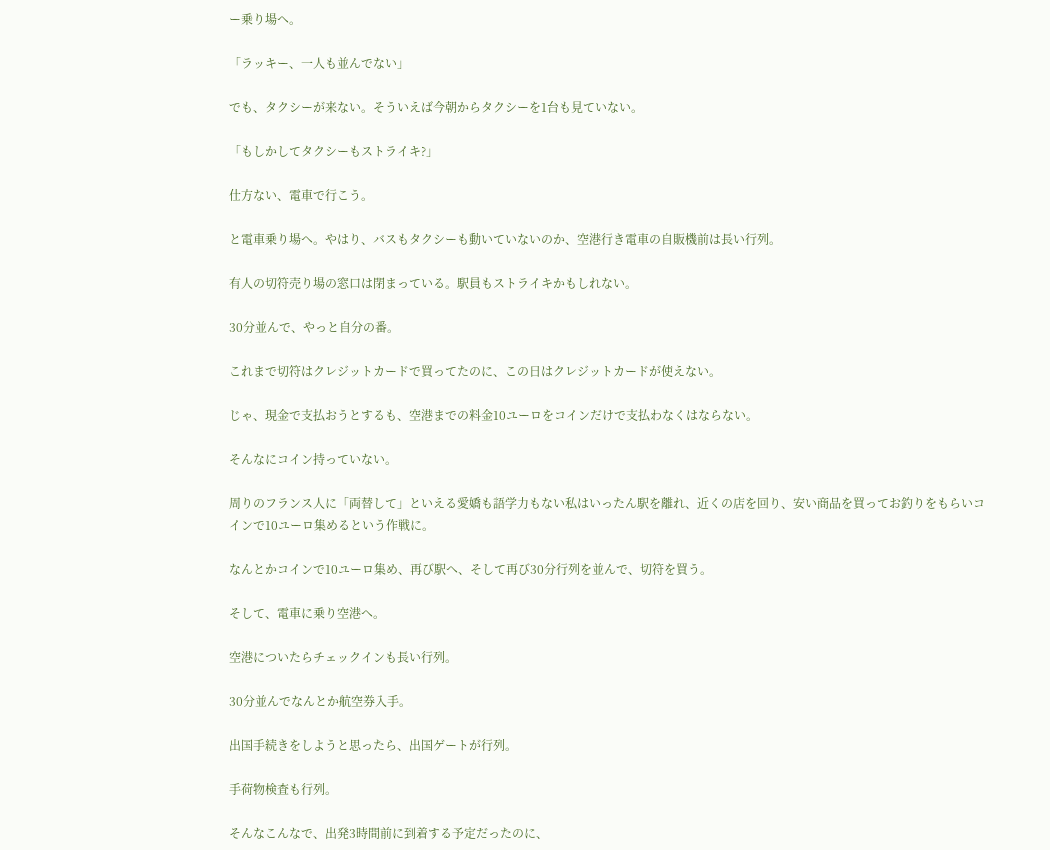ー乗り場へ。

「ラッキー、一人も並んでない」

でも、タクシーが来ない。そういえば今朝からタクシーを1台も見ていない。

「もしかしてタクシーもストライキ?」

仕方ない、電車で行こう。

と電車乗り場へ。やはり、バスもタクシーも動いていないのか、空港行き電車の自販機前は長い行列。

有人の切符売り場の窓口は閉まっている。駅員もストライキかもしれない。

30分並んで、やっと自分の番。

これまで切符はクレジットカードで買ってたのに、この日はクレジットカードが使えない。

じゃ、現金で支払おうとするも、空港までの料金10ユーロをコインだけで支払わなくはならない。

そんなにコイン持っていない。

周りのフランス人に「両替して」といえる愛嬌も語学力もない私はいったん駅を離れ、近くの店を回り、安い商品を買ってお釣りをもらいコインで10ユーロ集めるという作戦に。

なんとかコインで10ユーロ集め、再び駅へ、そして再び30分行列を並んで、切符を買う。

そして、電車に乗り空港へ。

空港についたらチェックインも長い行列。

30分並んでなんとか航空券入手。

出国手続きをしようと思ったら、出国ゲートが行列。

手荷物検査も行列。

そんなこんなで、出発3時間前に到着する予定だったのに、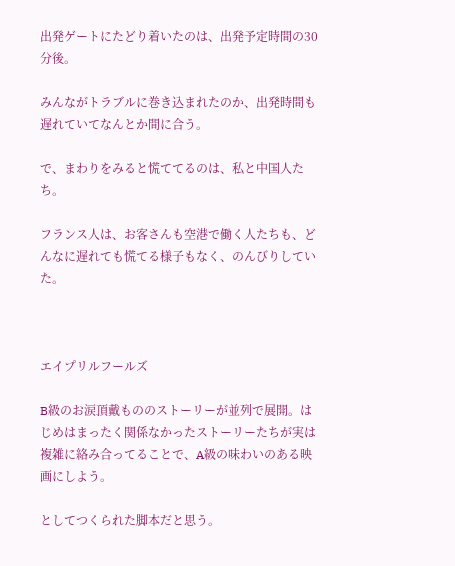出発ゲートにたどり着いたのは、出発予定時間の30分後。

みんながトラブルに巻き込まれたのか、出発時間も遅れていてなんとか間に合う。

で、まわりをみると慌ててるのは、私と中国人たち。

フランス人は、お客さんも空港で働く人たちも、どんなに遅れても慌てる様子もなく、のんびりしていた。



エイプリルフールズ

B級のお涙頂戴もののストーリーが並列で展開。はじめはまったく関係なかったストーリーたちが実は複雑に絡み合ってることで、A級の味わいのある映画にしよう。

としてつくられた脚本だと思う。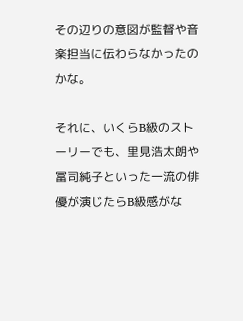その辺りの意図が監督や音楽担当に伝わらなかったのかな。

それに、いくらB級のストーリーでも、里見浩太朗や冨司純子といった一流の俳優が演じたらB級感がな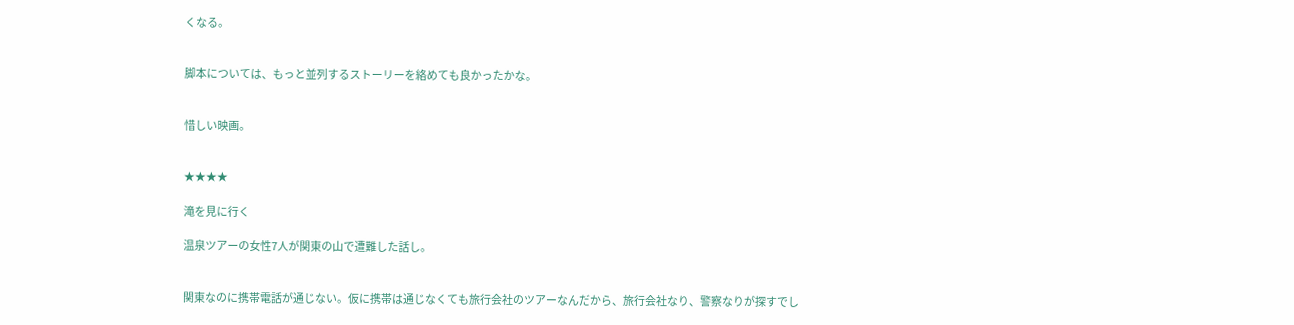くなる。


脚本については、もっと並列するストーリーを絡めても良かったかな。


惜しい映画。


★★★★

滝を見に行く

温泉ツアーの女性7人が関東の山で遭難した話し。


関東なのに携帯電話が通じない。仮に携帯は通じなくても旅行会社のツアーなんだから、旅行会社なり、警察なりが探すでし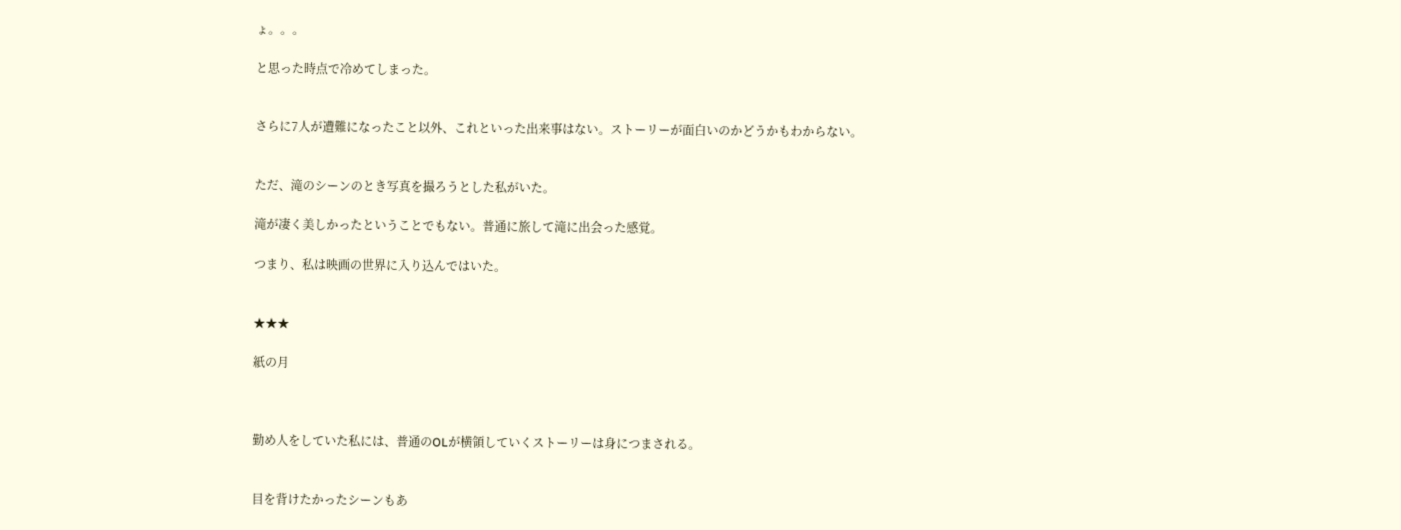ょ。。。

と思った時点で冷めてしまった。


さらに7人が遭難になったこと以外、これといった出来事はない。ストーリーが面白いのかどうかもわからない。


ただ、滝のシーンのとき写真を撮ろうとした私がいた。

滝が凄く美しかったということでもない。普通に旅して滝に出会った感覚。

つまり、私は映画の世界に入り込んではいた。


★★★

紙の月



勤め人をしていた私には、普通のOLが横領していくストーリーは身につまされる。


目を背けたかったシーンもあ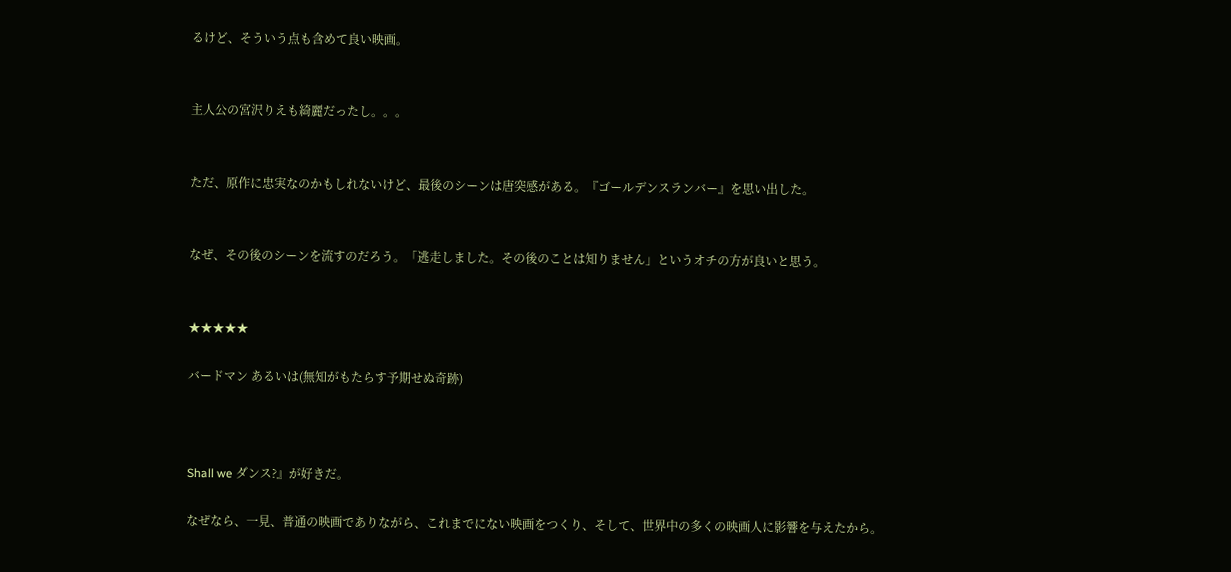るけど、そういう点も含めて良い映画。


主人公の宮沢りえも綺麗だったし。。。


ただ、原作に忠実なのかもしれないけど、最後のシーンは唐突感がある。『ゴールデンスランバー』を思い出した。


なぜ、その後のシーンを流すのだろう。「逃走しました。その後のことは知りません」というオチの方が良いと思う。


★★★★★

バードマン あるいは(無知がもたらす予期せぬ奇跡)



Shall we ダンス?』が好きだ。

なぜなら、一見、普通の映画でありながら、これまでにない映画をつくり、そして、世界中の多くの映画人に影響を与えたから。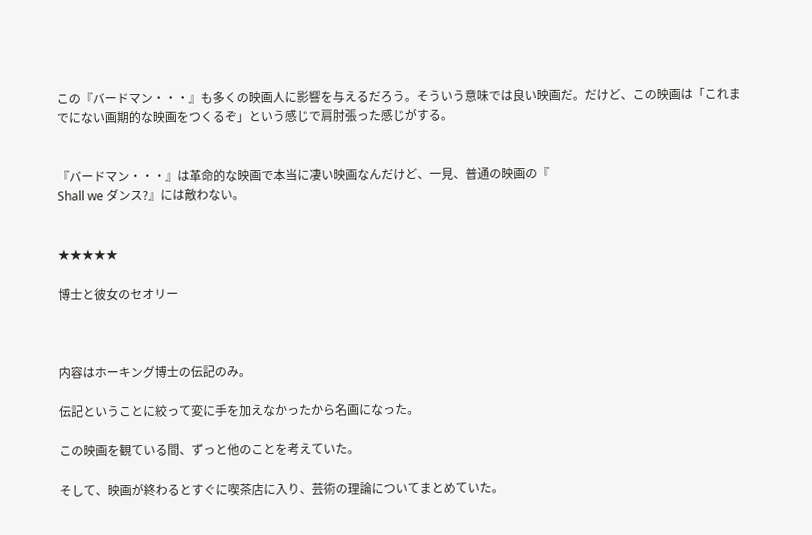この『バードマン・・・』も多くの映画人に影響を与えるだろう。そういう意味では良い映画だ。だけど、この映画は「これまでにない画期的な映画をつくるぞ」という感じで肩肘張った感じがする。


『バードマン・・・』は革命的な映画で本当に凄い映画なんだけど、一見、普通の映画の『
Shall we ダンス?』には敵わない。


★★★★★

博士と彼女のセオリー



内容はホーキング博士の伝記のみ。

伝記ということに絞って変に手を加えなかったから名画になった。

この映画を観ている間、ずっと他のことを考えていた。

そして、映画が終わるとすぐに喫茶店に入り、芸術の理論についてまとめていた。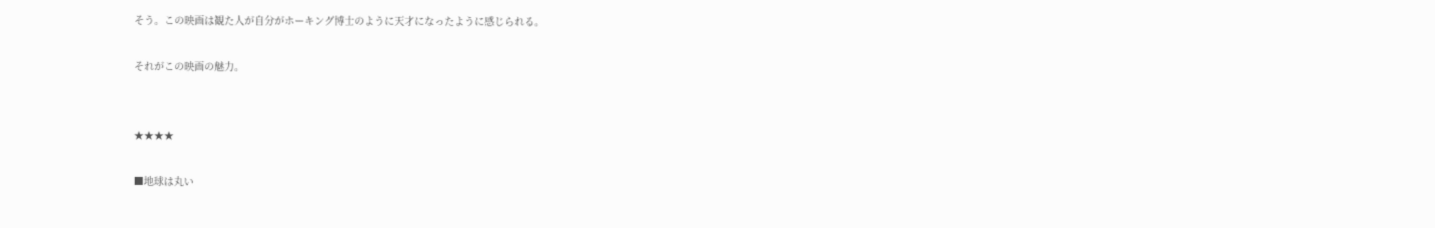そう。この映画は観た人が自分がホーキング博士のように天才になったように感じられる。

それがこの映画の魅力。


★★★★

■地球は丸い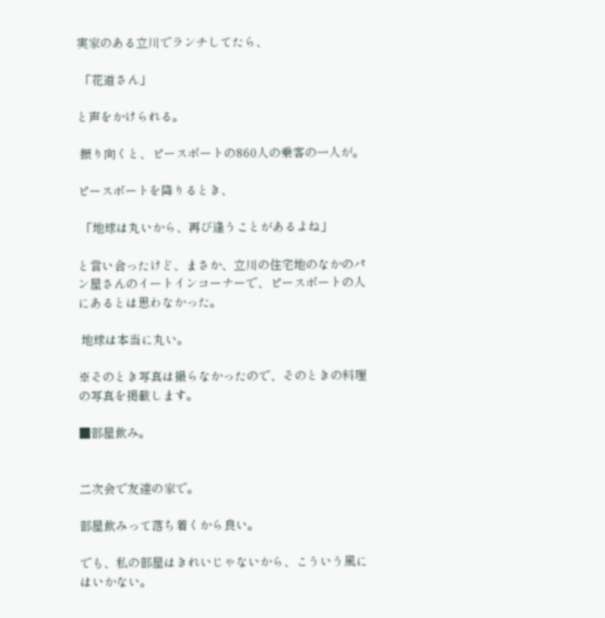実家のある立川でランチしてたら、

 「花道さん」

と声をかけられる。

 振り向くと、ピースボートの860人の乗客の一人が。

ピースボートを降りるとき、

 「地球は丸いから、再び逢うことがあるよね」

と言い合ったけど、まさか、立川の住宅地のなかのパン屋さんのイートインコーナーで、ピースボートの人にあるとは思わなかった。

 地球は本当に丸い。

※そのとき写真は撮らなかったので、そのときの料理の写真を掲載します。

■部屋飲み。


二次会で友達の家で。

部屋飲みって落ち着くから良い。

でも、私の部屋はきれいじゃないから、こういう風にはいかない。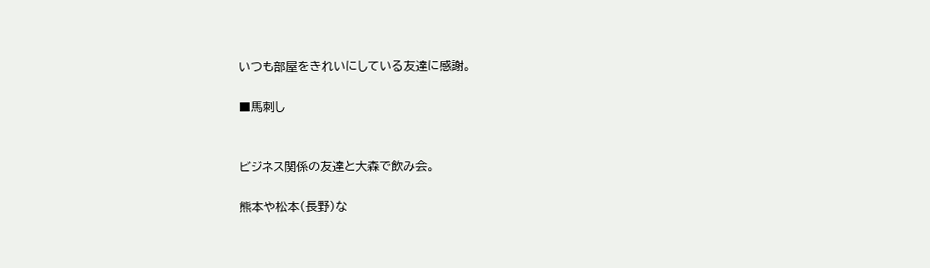いつも部屋をきれいにしている友達に感謝。

■馬刺し


ビジネス関係の友達と大森で飲み会。

熊本や松本(長野)な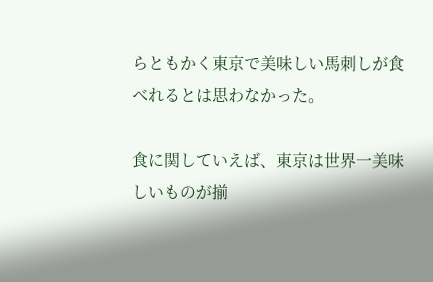らともかく東京で美味しい馬刺しが食べれるとは思わなかった。

食に関していえば、東京は世界一美味しいものが揃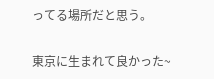ってる場所だと思う。

東京に生まれて良かった~